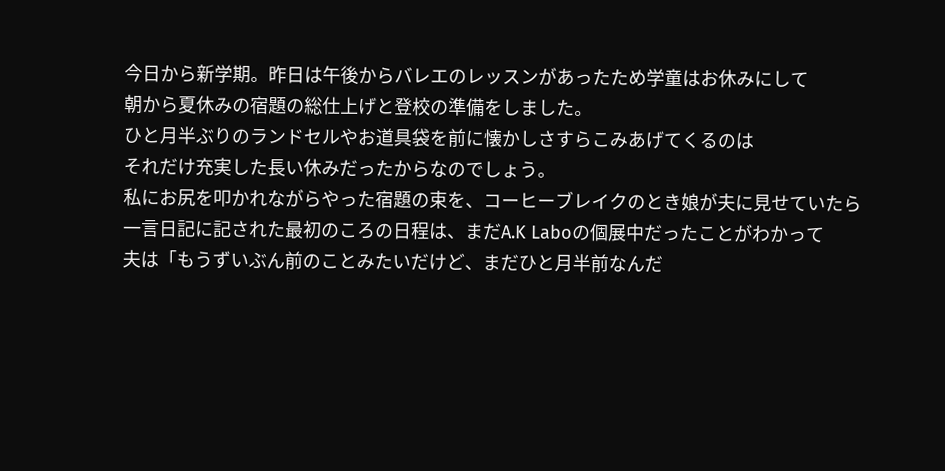今日から新学期。昨日は午後からバレエのレッスンがあったため学童はお休みにして
朝から夏休みの宿題の総仕上げと登校の準備をしました。
ひと月半ぶりのランドセルやお道具袋を前に懐かしさすらこみあげてくるのは
それだけ充実した長い休みだったからなのでしょう。
私にお尻を叩かれながらやった宿題の束を、コーヒーブレイクのとき娘が夫に見せていたら
一言日記に記された最初のころの日程は、まだA.K Laboの個展中だったことがわかって
夫は「もうずいぶん前のことみたいだけど、まだひと月半前なんだ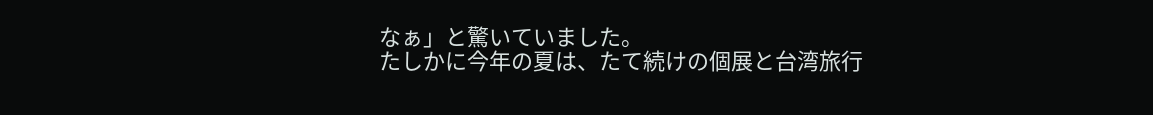なぁ」と驚いていました。
たしかに今年の夏は、たて続けの個展と台湾旅行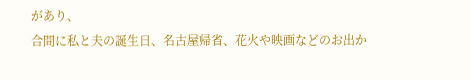があり、
合間に私と夫の誕生日、名古屋帰省、花火や映画などのお出か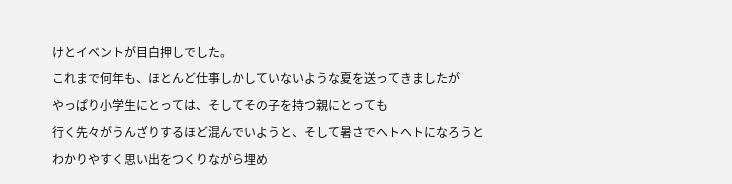けとイベントが目白押しでした。
これまで何年も、ほとんど仕事しかしていないような夏を送ってきましたが
やっぱり小学生にとっては、そしてその子を持つ親にとっても
行く先々がうんざりするほど混んでいようと、そして暑さでヘトヘトになろうと
わかりやすく思い出をつくりながら埋め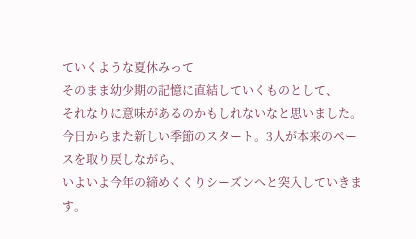ていくような夏休みって
そのまま幼少期の記憶に直結していくものとして、
それなりに意味があるのかもしれないなと思いました。
今日からまた新しい季節のスタート。3人が本来のペースを取り戻しながら、
いよいよ今年の締めくくりシーズンへと突入していきます。